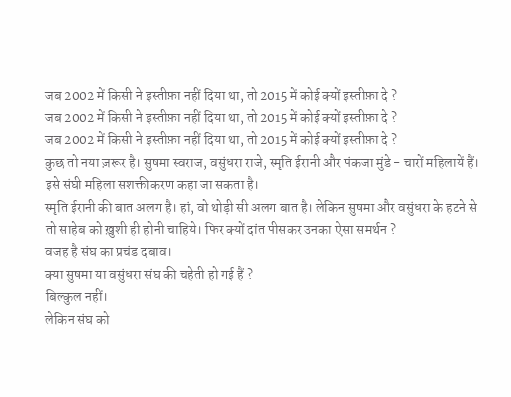जब 2002 में किसी ने इस्तीफ़ा नहीं दिया था, तो 2015 में कोई क्यों इस्तीफ़ा दे ?
जब 2002 में किसी ने इस्तीफ़ा नहीं दिया था, तो 2015 में कोई क्यों इस्तीफ़ा दे ?
जब 2002 में किसी ने इस्तीफ़ा नहीं दिया था, तो 2015 में कोई क्यों इस्तीफ़ा दे ?
कुछ तो नया ज़रूर है। सुषमा स्वराज, वसुंधरा राजे, स्मृति ईरानी और पंकजा मुंडे - चारों महिलायें हैं।
इसे संघी महिला सशक्तीकरण कहा जा सकता है।
स्मृति ईरानी की बात अलग है। हां, वो थोड़ी सी अलग बात है। लेकिन सुषमा और वसुंधरा के हटने से तो साहेब को ख़ुशी ही होनी चाहिये। फिर क्यों दांत पीसकर उनका ऐसा समर्थन ?
वजह है संघ का प्रचंड दबाव।
क्या सुषमा या वसुंधरा संघ की चहेती हो गई हैं ?
बिल्कुल नहीं।
लेकिन संघ को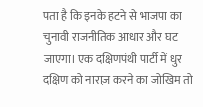पता है कि इनके हटने से भाजपा का चुनावी राजनीतिक आधार और घट जाएगा। एक दक्षिणपंथी पार्टी में धुर दक्षिण को नाराज़ करने का जोखिम तो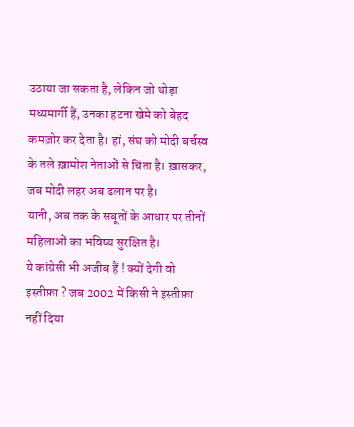उठाया जा सकता है, लेकिन जो थोड़ा मध्यमार्गी हैं, उनका हटना खेमे को बेहद कमज़ोर कर देता है। हां, संघ को मोदी बर्चस्व के तले ख़ामोश नेताओं से चिंता है। ख़ासकर, जब मोदी लहर अब ढलान पर है।
यानी, अब तक के सबूतों के आधार पर तीनों महिलाओं का भविष्य सुरक्षित है।
ये कांग्रेसी भी अजीब हैं ! क्यों देगी वो इस्तीफ़ा ? जब 2002 में किसी ने इस्तीफ़ा नहीं दिया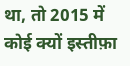था, तो 2015 में कोई क्यों इस्तीफ़ा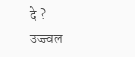दे ?
उज्ज्वल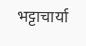भट्टाचार्या